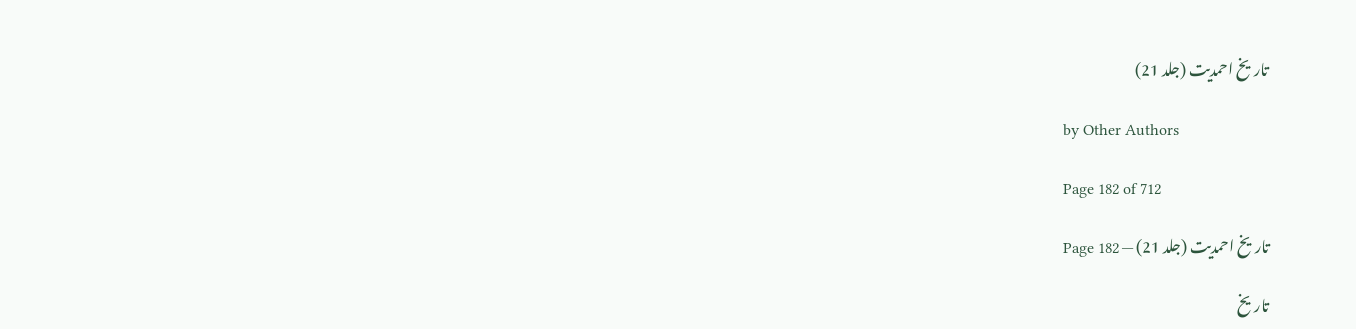تاریخ احمدیت (جلد 21)

by Other Authors

Page 182 of 712

تاریخ احمدیت (جلد 21) — Page 182

تاریخ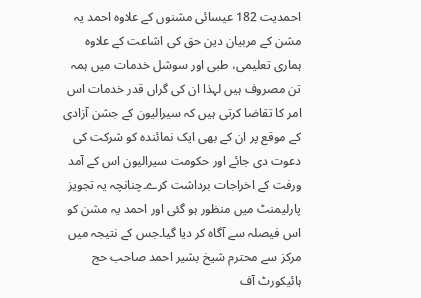احمدیت 182 عیسائی مشنوں کے علاوہ احمد یہ مشن کے مربیان دین حق کی اشاعت کے علاوہ ہماری تعلیمی، طبی اور سوشل خدمات میں ہمہ تن مصروف ہیں لہذا ان کی گراں قدر خدمات اس امر کا تقاضا کرتی ہیں کہ سیرالیون کے جشن آزادی کے موقع پر ان کے بھی ایک نمائندہ کو شرکت کی دعوت دی جائے اور حکومت سیرالیون اس کے آمد ورفت کے اخراجات برداشت کرے۔چنانچہ یہ تجویز پارلیمنٹ میں منظور ہو گئی اور احمد یہ مشن کو اس فیصلہ سے آگاہ کر دیا گیا۔جس کے نتیجہ میں مرکز سے محترم شیخ بشیر احمد صاحب حج ہائیکورٹ آف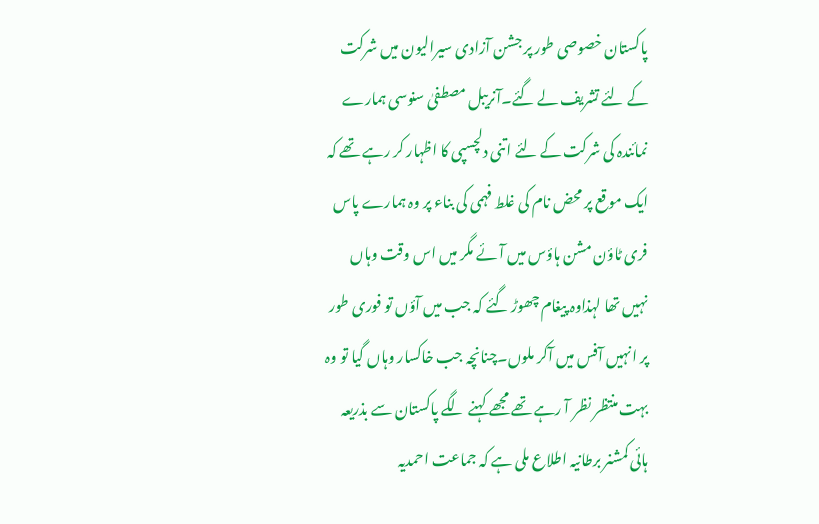پاکستان خصوصی طور پر جشن آزادی سیرالیون میں شرکت کے لئے تشریف لے گئے۔آنریبل مصطفیٰ سنوسی ہمارے نمائندہ کی شرکت کے لئے اتنی دلچسپی کا اظہار کر رہے تھے کہ ایک موقع پر محض نام کی غلط فہمی کی بناء پر وہ ہمارے پاس فری ٹاؤن مشن ہاؤس میں آئے مگر میں اس وقت وہاں نہیں تھا لہذاوہ پیغام چھوڑ گئے کہ جب میں آؤں تو فوری طور پر انہیں آفس میں آکر ملوں۔چنانچہ جب خاکسار وہاں گیا تو وہ بہت منتظر نظر آ رہے تھے مجھے کہنے لگے پاکستان سے بذریعہ ہائی کمشنر برطانیہ اطلاع ملی ہے کہ جماعت احمدیہ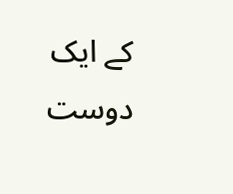کے ایک دوست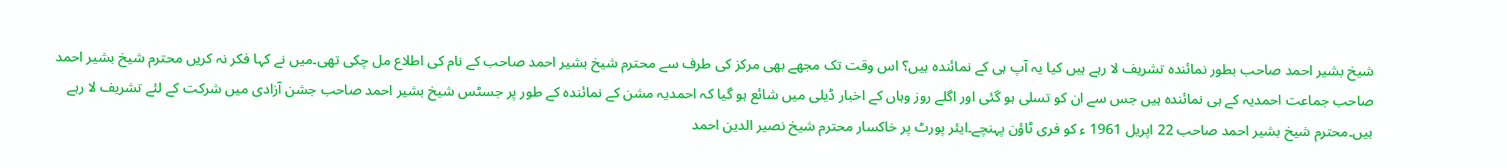شیخ بشیر احمد صاحب بطور نمائندہ تشریف لا رہے ہیں کیا یہ آپ ہی کے نمائندہ ہیں؟ اس وقت تک مجھے بھی مرکز کی طرف سے محترم شیخ بشیر احمد صاحب کے نام کی اطلاع مل چکی تھی۔میں نے کہا فکر نہ کریں محترم شیخ بشیر احمد صاحب جماعت احمدیہ کے ہی نمائندہ ہیں جس سے ان کو تسلی ہو گئی اور اگلے روز وہاں کے اخبار ڈیلی میں شائع ہو گیا کہ احمدیہ مشن کے نمائندہ کے طور پر جسٹس شیخ بشیر احمد صاحب جشن آزادی میں شرکت کے لئے تشریف لا رہے ہیں۔محترم شیخ بشیر احمد صاحب 22 اپریل 1961 ء کو فری ٹاؤن پہنچے۔ایئر پورٹ پر خاکسار محترم شیخ نصیر الدین احمد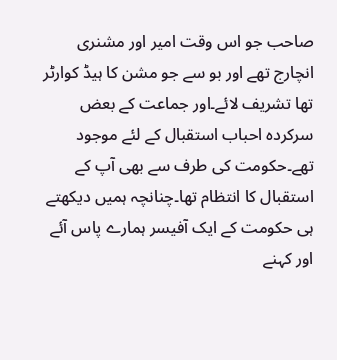صاحب جو اس وقت امیر اور مشنری انچارج تھے اور بو سے جو مشن کا ہیڈ کوارٹر تھا تشریف لائے۔اور جماعت کے بعض سرکردہ احباب استقبال کے لئے موجود تھے۔حکومت کی طرف سے بھی آپ کے استقبال کا انتظام تھا۔چنانچہ ہمیں دیکھتے ہی حکومت کے ایک آفیسر ہمارے پاس آئے اور کہنے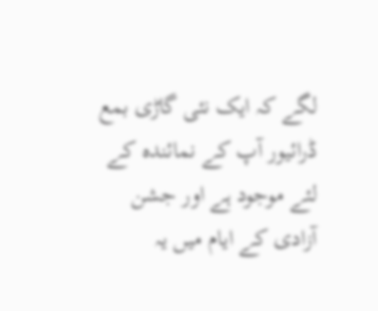لگے کہ ایک نئی گاڑی بمع ڈرائیور آپ کے نمائندہ کے لئے موجود ہے اور جشن آزادی کے ایام میں یہ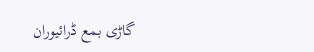گاڑی بمع ڈرائیوران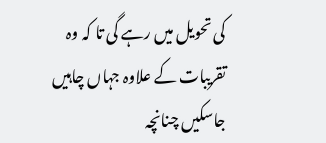کی تحویل میں رہے گی تا کہ وہ تقریبات کے علاوہ جہاں چاہیں جاسکیں چنانچہ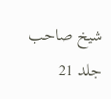شیخ صاحب جلد 21